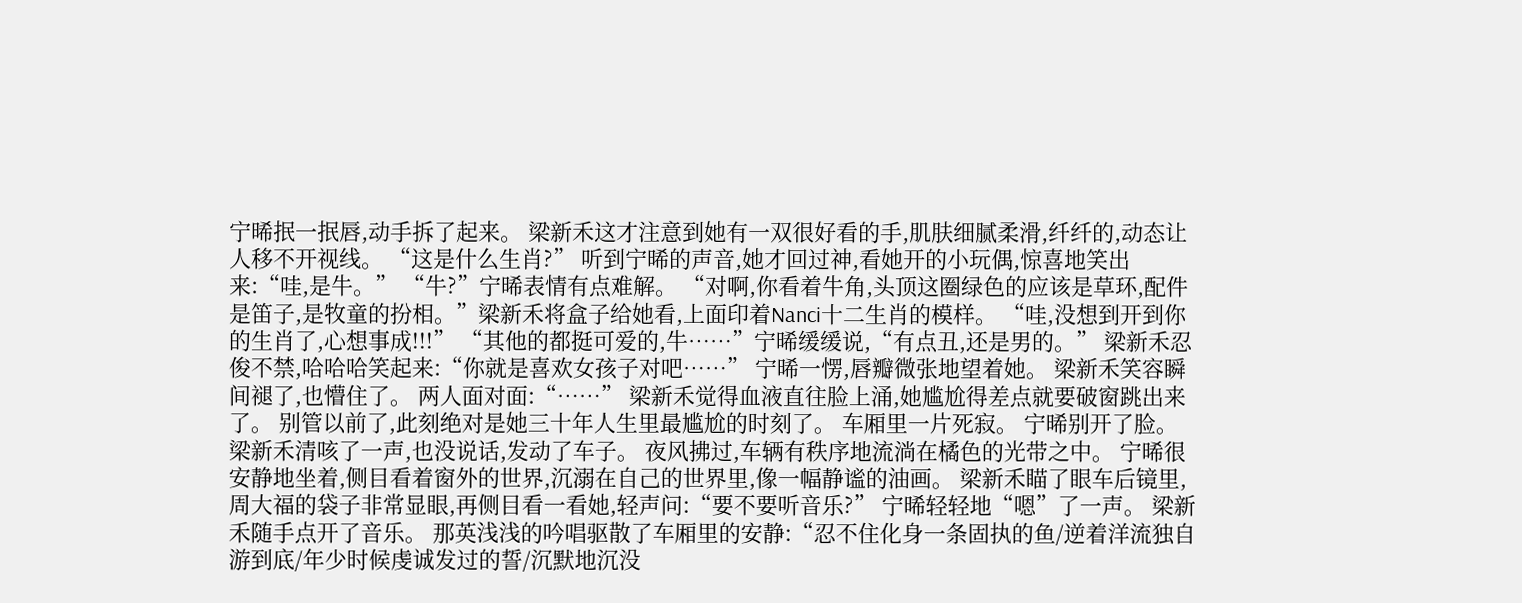宁晞抿一抿唇,动手拆了起来。 梁新禾这才注意到她有一双很好看的手,肌肤细腻柔滑,纤纤的,动态让人移不开视线。 “这是什么生肖?” 听到宁晞的声音,她才回过神,看她开的小玩偶,惊喜地笑出来:“哇,是牛。” “牛?”宁晞表情有点难解。 “对啊,你看着牛角,头顶这圈绿色的应该是草环,配件是笛子,是牧童的扮相。”梁新禾将盒子给她看,上面印着Nanci十二生肖的模样。 “哇,没想到开到你的生肖了,心想事成!!!” “其他的都挺可爱的,牛……”宁晞缓缓说,“有点丑,还是男的。” 梁新禾忍俊不禁,哈哈哈笑起来:“你就是喜欢女孩子对吧……” 宁晞一愣,唇瓣微张地望着她。 梁新禾笑容瞬间褪了,也懵住了。 两人面对面:“……” 梁新禾觉得血液直往脸上涌,她尴尬得差点就要破窗跳出来了。 别管以前了,此刻绝对是她三十年人生里最尴尬的时刻了。 车厢里一片死寂。 宁晞别开了脸。 梁新禾清咳了一声,也没说话,发动了车子。 夜风拂过,车辆有秩序地流淌在橘色的光带之中。 宁晞很安静地坐着,侧目看着窗外的世界,沉溺在自己的世界里,像一幅静谧的油画。 梁新禾瞄了眼车后镜里,周大福的袋子非常显眼,再侧目看一看她,轻声问:“要不要听音乐?” 宁晞轻轻地“嗯”了一声。 梁新禾随手点开了音乐。 那英浅浅的吟唱驱散了车厢里的安静:“忍不住化身一条固执的鱼/逆着洋流独自游到底/年少时候虔诚发过的誓/沉默地沉没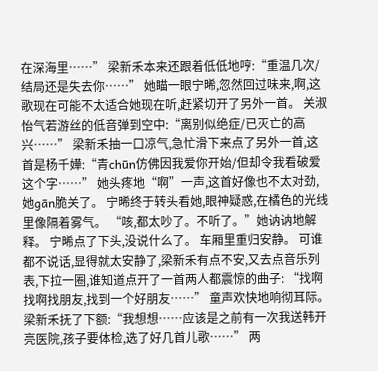在深海里……” 梁新禾本来还跟着低低地哼:“重温几次/结局还是失去你……” 她瞄一眼宁晞,忽然回过味来,啊,这歌现在可能不太适合她现在听,赶紧切开了另外一首。 关淑怡气若游丝的低音弹到空中:“离别似绝症/已灭亡的高兴……” 梁新禾抽一口凉气,急忙滑下来点了另外一首,这首是杨千嬅:“青chūn仿佛因我爱你开始/但却令我看破爱这个字……” 她头疼地“啊”一声,这首好像也不太对劲,她gān脆关了。 宁晞终于转头看她,眼神疑惑,在橘色的光线里像隔着雾气。 “咳,都太吵了。不听了。”她讷讷地解释。 宁晞点了下头,没说什么了。 车厢里重归安静。 可谁都不说话,显得就太安静了,梁新禾有点不安,又去点音乐列表,下拉一圈,谁知道点开了一首两人都震惊的曲子: “找啊找啊找朋友,找到一个好朋友……” 童声欢快地响彻耳际。 梁新禾抚了下额:“我想想……应该是之前有一次我送韩开亮医院,孩子要体检,选了好几首儿歌……” 两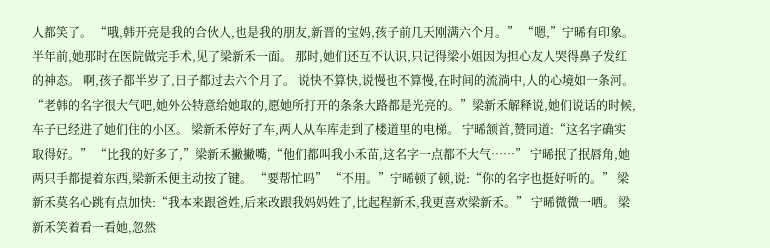人都笑了。 “哦,韩开亮是我的合伙人,也是我的朋友,新晋的宝妈,孩子前几天刚满六个月。” “嗯,”宁晞有印象。 半年前,她那时在医院做完手术,见了梁新禾一面。 那时,她们还互不认识,只记得梁小姐因为担心友人哭得鼻子发红的神态。 啊,孩子都半岁了,日子都过去六个月了。 说快不算快,说慢也不算慢,在时间的流淌中,人的心境如一条河。 “老韩的名字很大气吧,她外公特意给她取的,愿她所打开的条条大路都是光亮的。”梁新禾解释说,她们说话的时候,车子已经进了她们住的小区。 梁新禾停好了车,两人从车库走到了楼道里的电梯。 宁晞颔首,赞同道:“这名字确实取得好。” “比我的好多了,”梁新禾撇撇嘴,“他们都叫我小禾苗,这名字一点都不大气……” 宁晞抿了抿唇角,她两只手都提着东西,梁新禾便主动按了键。 “要帮忙吗” “不用。”宁晞顿了顿,说:“你的名字也挺好听的。” 梁新禾莫名心跳有点加快:“我本来跟爸姓,后来改跟我妈妈姓了,比起程新禾,我更喜欢梁新禾。” 宁晞微微一哂。 梁新禾笑着看一看她,忽然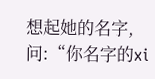想起她的名字,问:“你名字的xi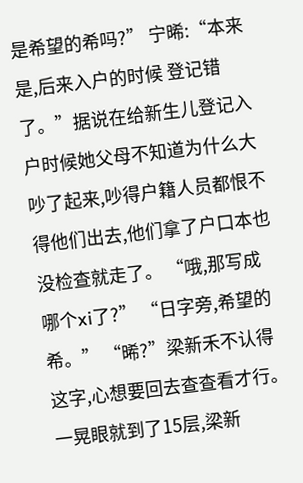是希望的希吗?” 宁晞:“本来是,后来入户的时候 登记错了。”据说在给新生儿登记入户时候她父母不知道为什么大吵了起来,吵得户籍人员都恨不得他们出去,他们拿了户口本也没检查就走了。 “哦,那写成哪个xi了?” “日字旁,希望的希。” “晞?”梁新禾不认得这字,心想要回去查查看才行。 一晃眼就到了15层,梁新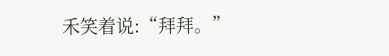禾笑着说:“拜拜。”